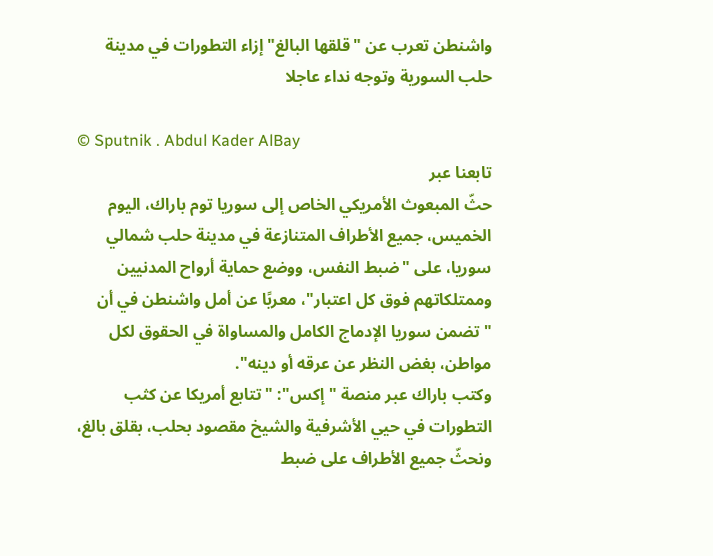واشنطن تعرب عن "قلقها البالغ" إزاء التطورات في مدينة حلب السورية وتوجه نداء عاجلا

© Sputnik . Abdul Kader AlBay
تابعنا عبر
حثّ المبعوث الأمريكي الخاص إلى سوريا توم باراك، اليوم الخميس، جميع الأطراف المتنازعة في مدينة حلب شمالي سوريا، على "ضبط النفس، ووضع حماية أرواح المدنيين وممتلكاتهم فوق كل اعتبار"، معربًا عن أمل واشنطن في أن "تضمن سوريا الإدماج الكامل والمساواة في الحقوق لكل مواطن، بغض النظر عن عرقه أو دينه".
وكتب باراك عبر منصة "إكس": "تتابع أمريكا عن كثب التطورات في حيي الأشرفية والشيخ مقصود بحلب، بقلق بالغ، ونحثّ جميع الأطراف على ضبط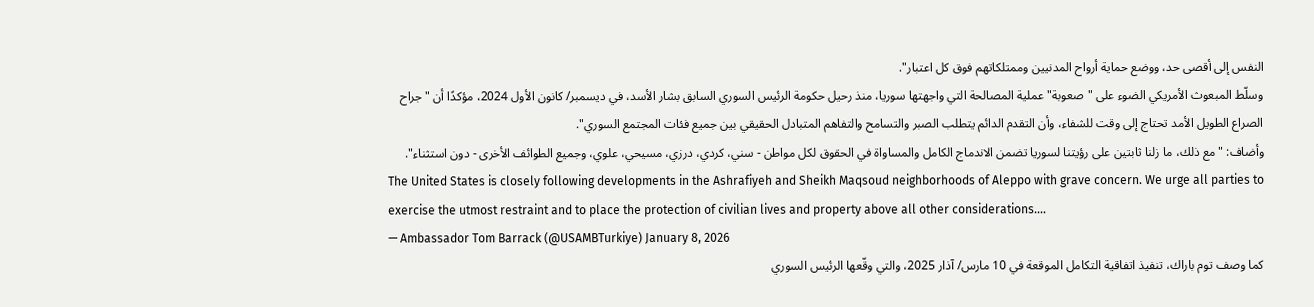النفس إلى أقصى حد، ووضع حماية أرواح المدنيين وممتلكاتهم فوق كل اعتبار".
وسلّط المبعوث الأمريكي الضوء على "صعوبة" عملية المصالحة التي واجهتها سوريا، منذ رحيل حكومة الرئيس السوري السابق بشار الأسد، في ديسمبر/ كانون الأول 2024، مؤكدًا أن "جراح الصراع الطويل الأمد تحتاج إلى وقت للشفاء، وأن التقدم الدائم يتطلب الصبر والتسامح والتفاهم المتبادل الحقيقي بين جميع فئات المجتمع السوري".
وأضاف: "مع ذلك، ما زلنا ثابتين على رؤيتنا لسوريا تضمن الاندماج الكامل والمساواة في الحقوق لكل مواطن - سني، كردي، درزي، مسيحي، علوي، وجميع الطوائف الأخرى - دون استثناء".
The United States is closely following developments in the Ashrafiyeh and Sheikh Maqsoud neighborhoods of Aleppo with grave concern. We urge all parties to exercise the utmost restraint and to place the protection of civilian lives and property above all other considerations.…
— Ambassador Tom Barrack (@USAMBTurkiye) January 8, 2026
كما وصف توم باراك، تنفيذ اتفاقية التكامل الموقعة في 10 مارس/ آذار 2025، والتي وقّعها الرئيس السوري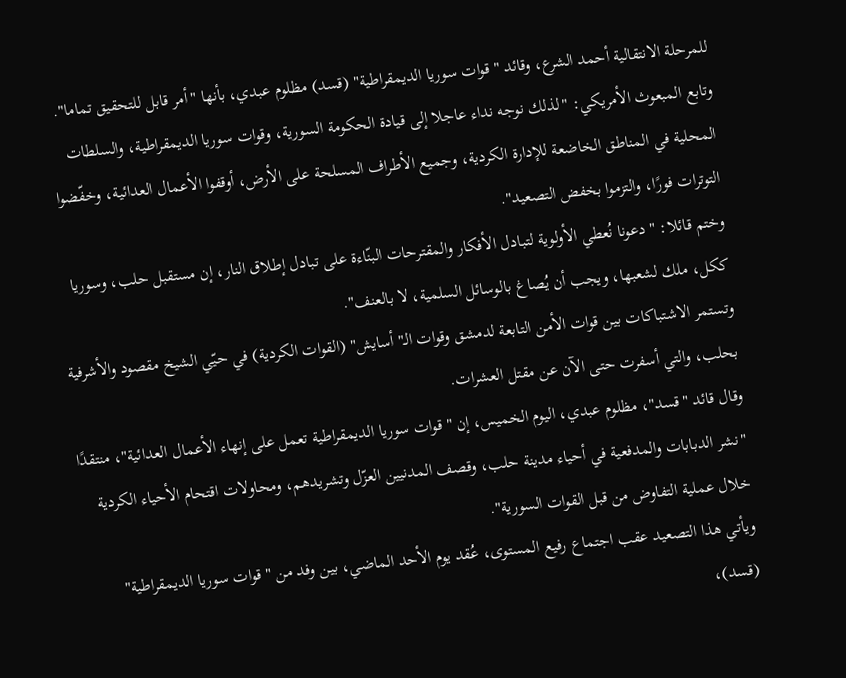للمرحلة الانتقالية أحمد الشرع، وقائد "قوات سوريا الديمقراطية" (قسد) مظلوم عبدي، بأنها "أمر قابل للتحقيق تماما".
وتابع المبعوث الأمريكي: "لذلك نوجه نداء عاجلا إلى قيادة الحكومة السورية، وقوات سوريا الديمقراطية، والسلطات المحلية في المناطق الخاضعة للإدارة الكردية، وجميع الأطراف المسلحة على الأرض، أوقفوا الأعمال العدائية، وخفّضوا التوترات فورًا، والتزموا بخفض التصعيد".
وختم قائلا: "دعونا نُعطي الأولوية لتبادل الأفكار والمقترحات البنّاءة على تبادل إطلاق النار، إن مستقبل حلب، وسوريا ككل، ملك لشعبها، ويجب أن يُصاغ بالوسائل السلمية، لا بالعنف".
وتستمر الاشتباكات بين قوات الأمن التابعة لدمشق وقوات الـ"أسايش" (القوات الكردية) في حيّي الشيخ مقصود والأشرفية بحلب، والتي أسفرت حتى الآن عن مقتل العشرات.
وقال قائد "قسد"، مظلوم عبدي، اليوم الخميس، إن "قوات سوريا الديمقراطية تعمل على إنهاء الأعمال العدائية"، منتقدًا "نشر الدبابات والمدفعية في أحياء مدينة حلب، وقصف المدنيين العزّل وتشريدهم، ومحاولات اقتحام الأحياء الكردية خلال عملية التفاوض من قبل القوات السورية".
ويأتي هذا التصعيد عقب اجتماع رفيع المستوى، عُقد يوم الأحد الماضي، بين وفد من "قوات سوريا الديمقراطية" (قسد)،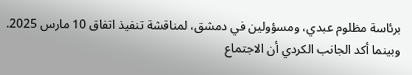برئاسة مظلوم عبدي، ومسؤولين في دمشق، لمناقشة تنفيذ اتفاق 10 مارس 2025.
وبينما أكد الجانب الكردي أن الاجتماع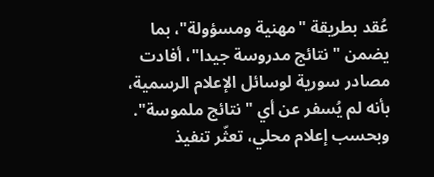عُقد بطريقة "مهنية ومسؤولة"، بما يضمن "نتائج مدروسة جيدا"، أفادت مصادر سورية لوسائل الإعلام الرسمية، بأنه لم يُسفر عن أي "نتائج ملموسة".
وبحسب إعلام محلي، تعثّر تنفيذ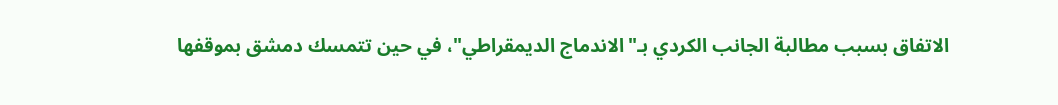الاتفاق بسبب مطالبة الجانب الكردي بـ"الاندماج الديمقراطي"، في حين تتمسك دمشق بموقفها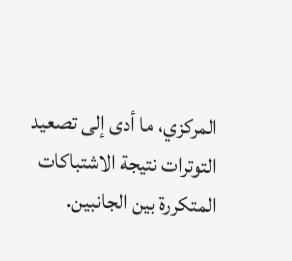المركزي، ما أدى إلى تصعيد التوترات نتيجة الاشتباكات المتكررة بين الجانبين.